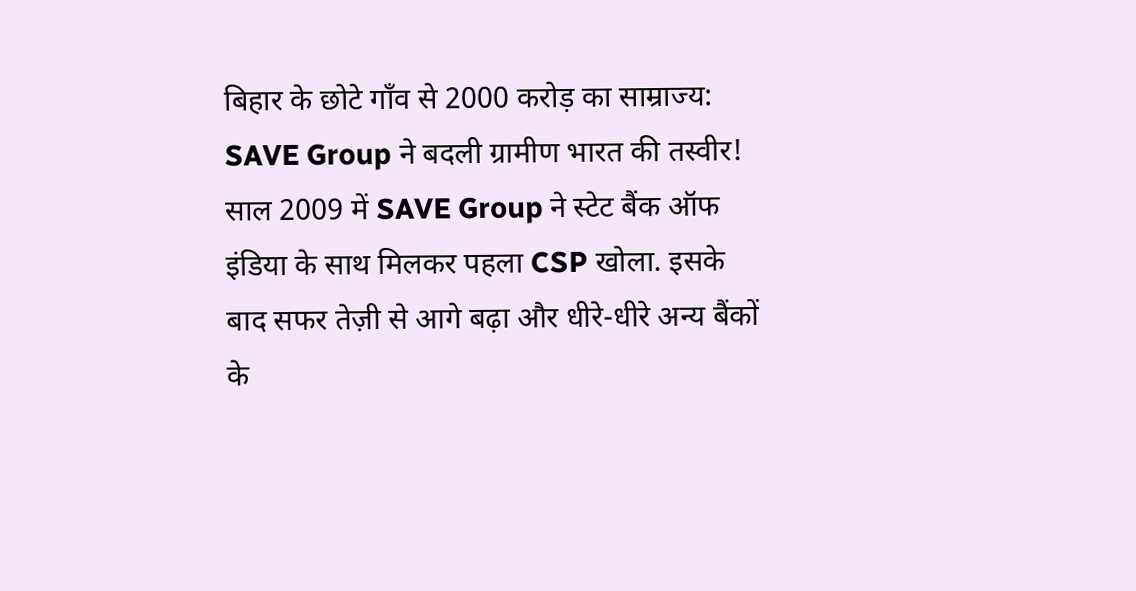बिहार के छोटे गाँव से 2000 करोड़ का साम्राज्य: SAVE Group ने बदली ग्रामीण भारत की तस्वीर!
साल 2009 में SAVE Group ने स्टेट बैंक ऑफ इंडिया के साथ मिलकर पहला CSP खोला. इसके बाद सफर तेज़ी से आगे बढ़ा और धीरे-धीरे अन्य बैंकों के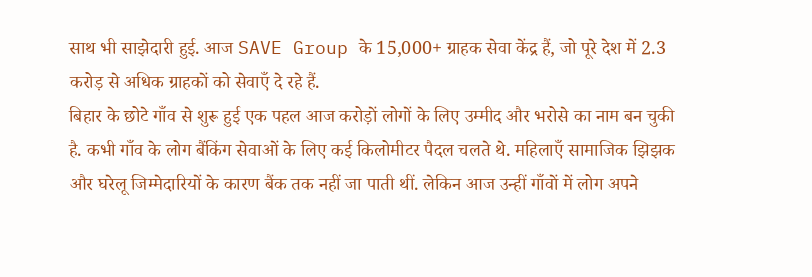साथ भी साझेदारी हुई. आज SAVE Group के 15,000+ ग्राहक सेवा केंद्र हैं, जो पूरे देश में 2.3 करोड़ से अधिक ग्राहकों को सेवाएँ दे रहे हैं.
बिहार के छोटे गाँव से शुरू हुई एक पहल आज करोड़ों लोगों के लिए उम्मीद और भरोसे का नाम बन चुकी है. कभी गाँव के लोग बैंकिंग सेवाओं के लिए कई किलोमीटर पैदल चलते थे. महिलाएँ सामाजिक झिझक और घरेलू जिम्मेदारियों के कारण बैंक तक नहीं जा पाती थीं. लेकिन आज उन्हीं गाँवों में लोग अपने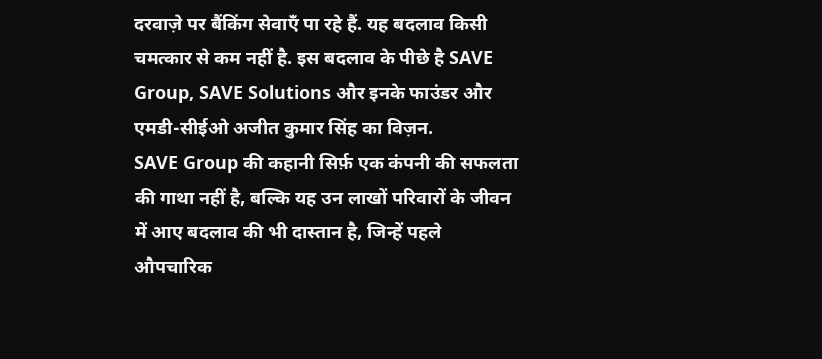दरवाज़े पर बैंकिंग सेवाएँ पा रहे हैं. यह बदलाव किसी चमत्कार से कम नहीं है. इस बदलाव के पीछे है SAVE Group, SAVE Solutions और इनके फाउंडर और एमडी-सीईओ अजीत कुमार सिंह का विज़न.
SAVE Group की कहानी सिर्फ़ एक कंपनी की सफलता की गाथा नहीं है, बल्कि यह उन लाखों परिवारों के जीवन में आए बदलाव की भी दास्तान है, जिन्हें पहले औपचारिक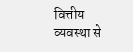वित्तीय व्यवस्था से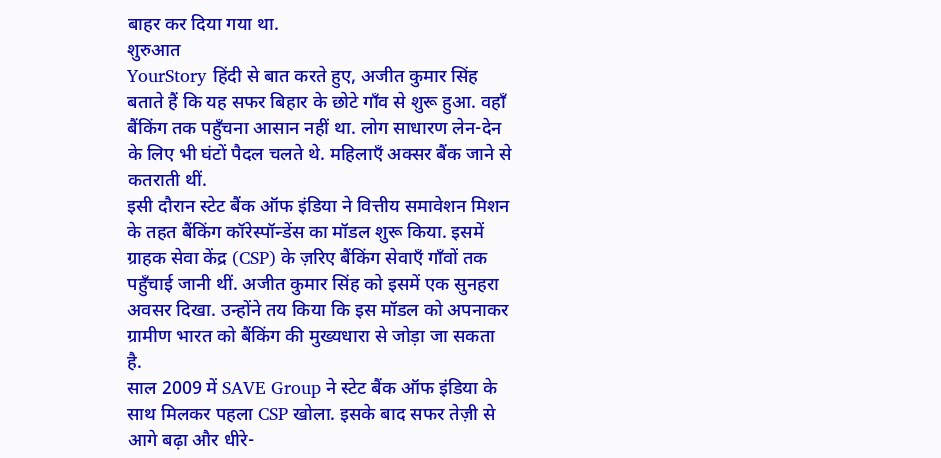बाहर कर दिया गया था.
शुरुआत
YourStory हिंदी से बात करते हुए, अजीत कुमार सिंह बताते हैं कि यह सफर बिहार के छोटे गाँव से शुरू हुआ. वहाँ बैंकिंग तक पहुँचना आसान नहीं था. लोग साधारण लेन-देन के लिए भी घंटों पैदल चलते थे. महिलाएँ अक्सर बैंक जाने से कतराती थीं.
इसी दौरान स्टेट बैंक ऑफ इंडिया ने वित्तीय समावेशन मिशन के तहत बैंकिंग कॉरेस्पॉन्डेंस का मॉडल शुरू किया. इसमें ग्राहक सेवा केंद्र (CSP) के ज़रिए बैंकिंग सेवाएँ गाँवों तक पहुँचाई जानी थीं. अजीत कुमार सिंह को इसमें एक सुनहरा अवसर दिखा. उन्होंने तय किया कि इस मॉडल को अपनाकर ग्रामीण भारत को बैंकिंग की मुख्यधारा से जोड़ा जा सकता है.
साल 2009 में SAVE Group ने स्टेट बैंक ऑफ इंडिया के साथ मिलकर पहला CSP खोला. इसके बाद सफर तेज़ी से आगे बढ़ा और धीरे-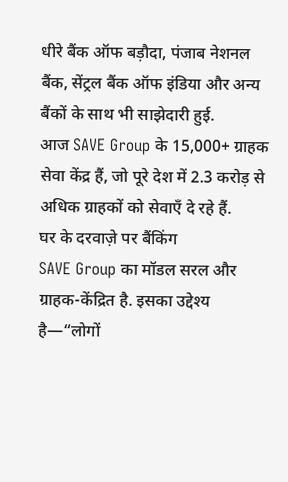धीरे बैंक ऑफ बड़ौदा, पंजाब नेशनल बैंक, सेंट्रल बैंक ऑफ इंडिया और अन्य बैंकों के साथ भी साझेदारी हुई.
आज SAVE Group के 15,000+ ग्राहक सेवा केंद्र हैं, जो पूरे देश में 2.3 करोड़ से अधिक ग्राहकों को सेवाएँ दे रहे हैं.
घर के दरवाज़े पर बैंकिंग
SAVE Group का मॉडल सरल और ग्राहक-केंद्रित है. इसका उद्देश्य है—“लोगों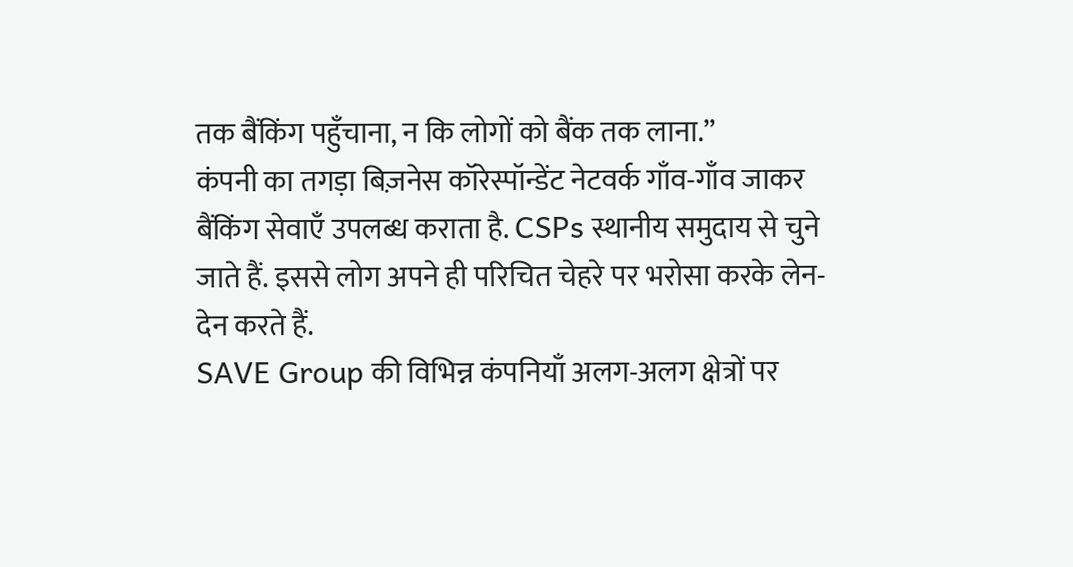तक बैंकिंग पहुँचाना, न कि लोगों को बैंक तक लाना.”
कंपनी का तगड़ा बिज़नेस कॉरेस्पॉन्डेंट नेटवर्क गाँव-गाँव जाकर बैंकिंग सेवाएँ उपलब्ध कराता है. CSPs स्थानीय समुदाय से चुने जाते हैं. इससे लोग अपने ही परिचित चेहरे पर भरोसा करके लेन-देन करते हैं.
SAVE Group की विभिन्न कंपनियाँ अलग-अलग क्षेत्रों पर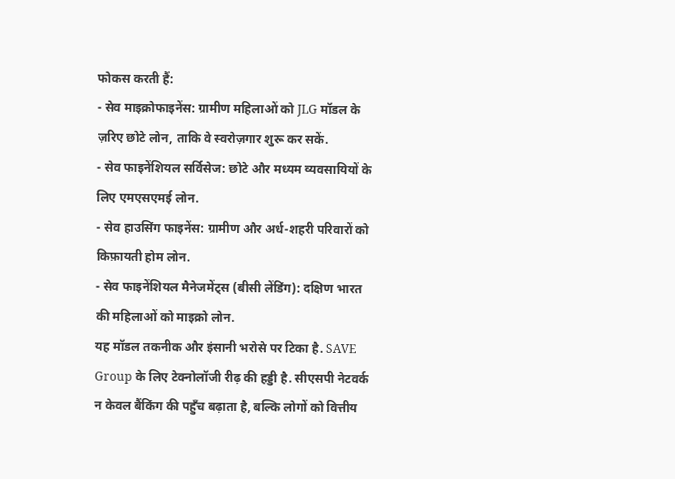फोकस करती हैं:
- सेव माइक्रोफाइनेंस: ग्रामीण महिलाओं को JLG मॉडल के ज़रिए छोटे लोन, ताकि वे स्वरोज़गार शुरू कर सकें.
- सेव फाइनेंशियल सर्विसेज: छोटे और मध्यम व्यवसायियों के लिए एमएसएमई लोन.
- सेव हाउसिंग फाइनेंस: ग्रामीण और अर्ध-शहरी परिवारों को किफ़ायती होम लोन.
- सेव फाइनेंशियल मैनेजमेंट्स (बीसी लेंडिंग): दक्षिण भारत की महिलाओं को माइक्रो लोन.
यह मॉडल तकनीक और इंसानी भरोसे पर टिका है. SAVE Group के लिए टेक्नोलॉजी रीढ़ की हड्डी है. सीएसपी नेटवर्क न केवल बैंकिंग की पहुँच बढ़ाता है, बल्कि लोगों को वित्तीय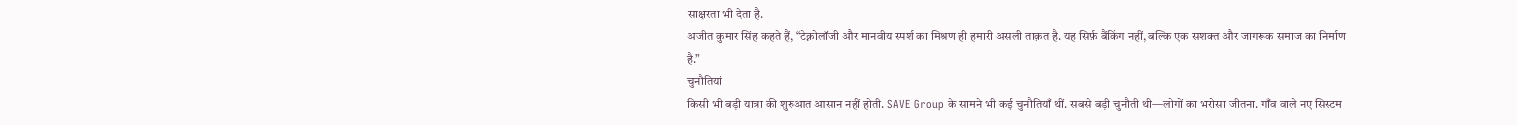साक्षरता भी देता है.
अजीत कुमार सिंह कहते हैं, “टेक्नोलॉजी और मानवीय स्पर्श का मिश्रण ही हमारी असली ताक़त है. यह सिर्फ़ बैंकिंग नहीं, बल्कि एक सशक्त और जागरूक समाज का निर्माण है.”
चुनौतियां
किसी भी बड़ी यात्रा की शुरुआत आसान नहीं होती. SAVE Group के सामने भी कई चुनौतियाँ थीं. सबसे बड़ी चुनौती थी—लोगों का भरोसा जीतना. गाँव वाले नए सिस्टम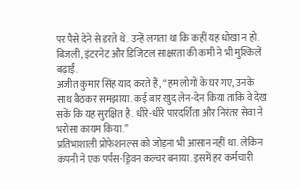पर पैसे देने से डरते थे. उन्हें लगता था कि कहीं यह धोखा न हो. बिजली, इंटरनेट और डिजिटल साक्षरता की कमी ने भी मुश्किलें बढ़ाईं.
अजीत कुमार सिंह याद करते हैं, “हम लोगों के घर गए, उनके साथ बैठकर समझाया. कई बार खुद लेन-देन किया ताकि वे देख सकें कि यह सुरक्षित है. धीरे-धीरे पारदर्शिता और निरंतर सेवा ने भरोसा कायम किया.”
प्रतिभाशाली प्रोफेशनल्स को जोड़ना भी आसान नहीं था. लेकिन कंपनी ने एक पर्पस-ड्रिवन कल्चर बनाया. इसमें हर कर्मचारी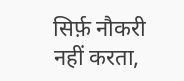सिर्फ़ नौकरी नहीं करता,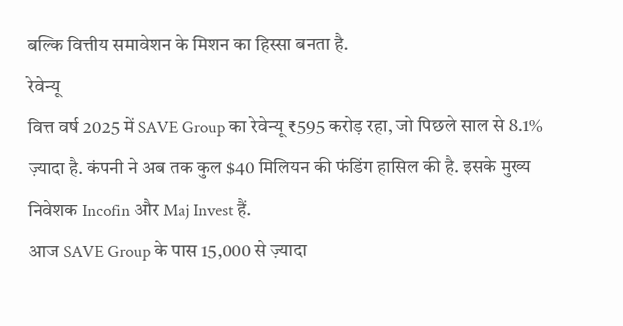बल्कि वित्तीय समावेशन के मिशन का हिस्सा बनता है.
रेवेन्यू
वित्त वर्ष 2025 में SAVE Group का रेवेन्यू ₹595 करोड़ रहा, जो पिछले साल से 8.1% ज़्यादा है. कंपनी ने अब तक कुल $40 मिलियन की फंडिंग हासिल की है. इसके मुख्य निवेशक Incofin और Maj Invest हैं.
आज SAVE Group के पास 15,000 से ज़्यादा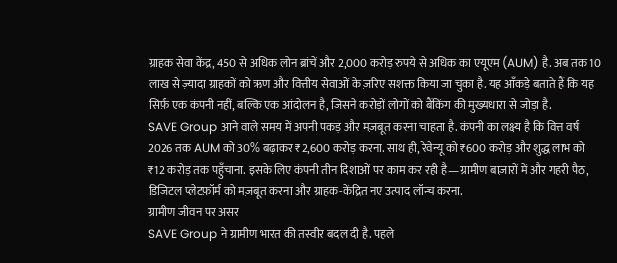ग्राहक सेवा केंद्र, 450 से अधिक लोन ब्रांचें और 2,000 करोड़ रुपये से अधिक का एयूएम (AUM) है. अब तक 10 लाख से ज़्यादा ग्राहकों को ऋण और वित्तीय सेवाओं के ज़रिए सशक्त किया जा चुका है. यह आँकड़े बताते हैं कि यह सिर्फ़ एक कंपनी नहीं, बल्कि एक आंदोलन है, जिसने करोड़ों लोगों को बैंकिंग की मुख्यधारा से जोड़ा है.
SAVE Group आने वाले समय में अपनी पकड़ और मज़बूत करना चाहता है. कंपनी का लक्ष्य है कि वित्त वर्ष 2026 तक AUM को 30% बढ़ाकर ₹2,600 करोड़ करना. साथ ही, रेवेन्यू को ₹600 करोड़ और शुद्ध लाभ को ₹12 करोड़ तक पहुँचाना. इसके लिए कंपनी तीन दिशाओं पर काम कर रही है—ग्रामीण बाज़ारों में और गहरी पैठ, डिजिटल प्लेटफ़ॉर्म को मज़बूत करना और ग्राहक-केंद्रित नए उत्पाद लॉन्च करना.
ग्रामीण जीवन पर असर
SAVE Group ने ग्रामीण भारत की तस्वीर बदल दी है. पहले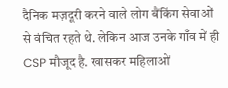दैनिक मज़दूरी करने वाले लोग बैंकिंग सेवाओं से वंचित रहते थे. लेकिन आज उनके गाँव में ही CSP मौजूद है. खासकर महिलाओं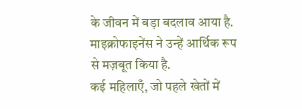के जीवन में बड़ा बदलाव आया है. माइक्रोफाइनेंस ने उन्हें आर्थिक रूप से मज़बूत किया है.
कई महिलाएँ, जो पहले खेतों में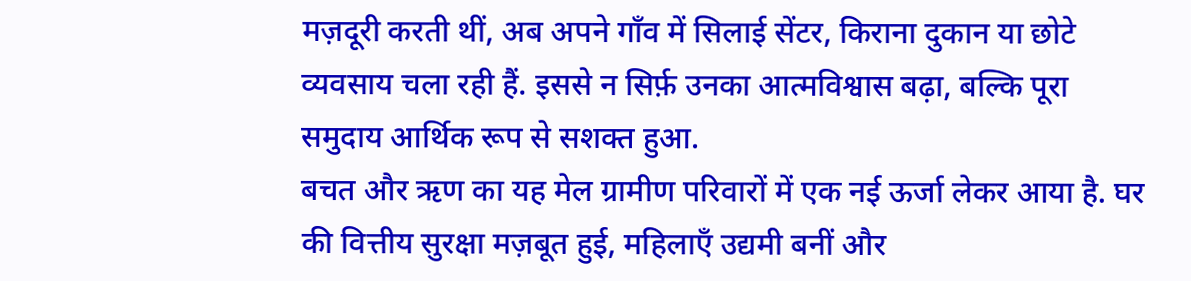मज़दूरी करती थीं, अब अपने गाँव में सिलाई सेंटर, किराना दुकान या छोटे व्यवसाय चला रही हैं. इससे न सिर्फ़ उनका आत्मविश्वास बढ़ा, बल्कि पूरा समुदाय आर्थिक रूप से सशक्त हुआ.
बचत और ऋण का यह मेल ग्रामीण परिवारों में एक नई ऊर्जा लेकर आया है. घर की वित्तीय सुरक्षा मज़बूत हुई, महिलाएँ उद्यमी बनीं और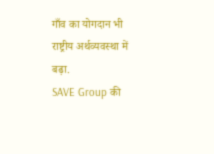गाँव का योगदान भी राष्ट्रीय अर्थव्यवस्था में बढ़ा.
SAVE Group की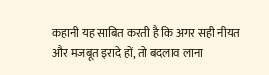कहानी यह साबित करती है कि अगर सही नीयत और मजबूत इरादे हों, तो बदलाव लाना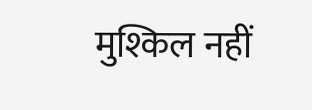मुश्किल नहीं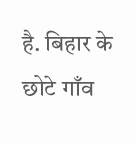है. बिहार के छोटे गाँव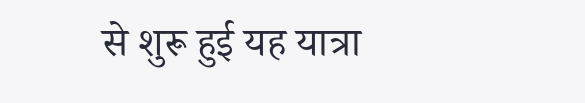से शुरू हुई यह यात्रा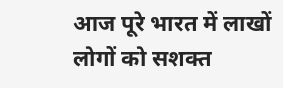आज पूरे भारत में लाखों लोगों को सशक्त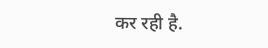कर रही है.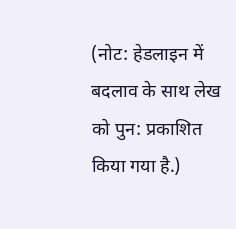(नोट: हेडलाइन में बदलाव के साथ लेख को पुन: प्रकाशित किया गया है.)